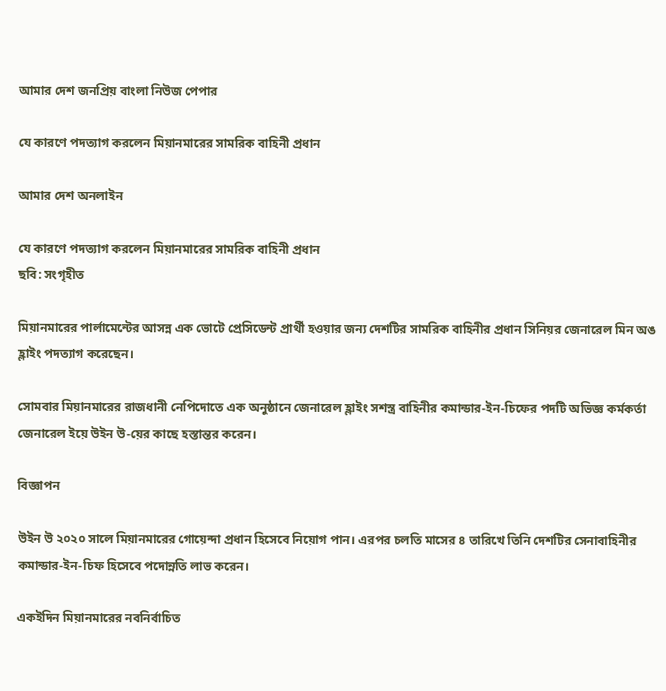আমার দেশ জনপ্রিয় বাংলা নিউজ পেপার

যে কারণে পদত্যাগ করলেন মিয়ানমারের সামরিক বাহিনী প্রধান

আমার দেশ অনলাইন

যে কারণে পদত্যাগ করলেন মিয়ানমারের সামরিক বাহিনী প্রধান
ছবি: সংগৃহীত

মিয়ানমারের পার্লামেন্টের আসন্ন এক ভোটে প্রেসিডেন্ট প্রার্থী হওয়ার জন্য দেশটির সামরিক বাহিনীর প্রধান সিনিয়র জেনারেল মিন অঙ হ্লাইং পদত্যাগ করেছেন।

সোমবার মিয়ানমারের রাজধানী নেপিদোতে এক অনুষ্ঠানে জেনারেল হ্লাইং সশস্ত্র বাহিনীর কমান্ডার-ইন-চিফের পদটি অভিজ্ঞ কর্মকর্তা জেনারেল ইয়ে উইন উ-য়ের কাছে হস্তান্তর করেন।

বিজ্ঞাপন

উইন উ ২০২০ সালে মিয়ানমারের গোয়েন্দা প্রধান হিসেবে নিয়োগ পান। এরপর চলতি মাসের ৪ তারিখে তিনি দেশটির সেনাবাহিনীর কমান্ডার-ইন-চিফ হিসেবে পদোন্নতি লাভ করেন।

একইদিন মিয়ানমারের নবনির্বাচিত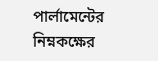পার্লামেন্টের নিম্নকক্ষের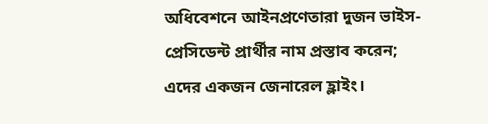অধিবেশনে আইনপ্রণেতারা দুজন ভাইস-প্রেসিডেন্ট প্রার্থীর নাম প্রস্তাব করেন; এদের একজন জেনারেল হ্লাইং।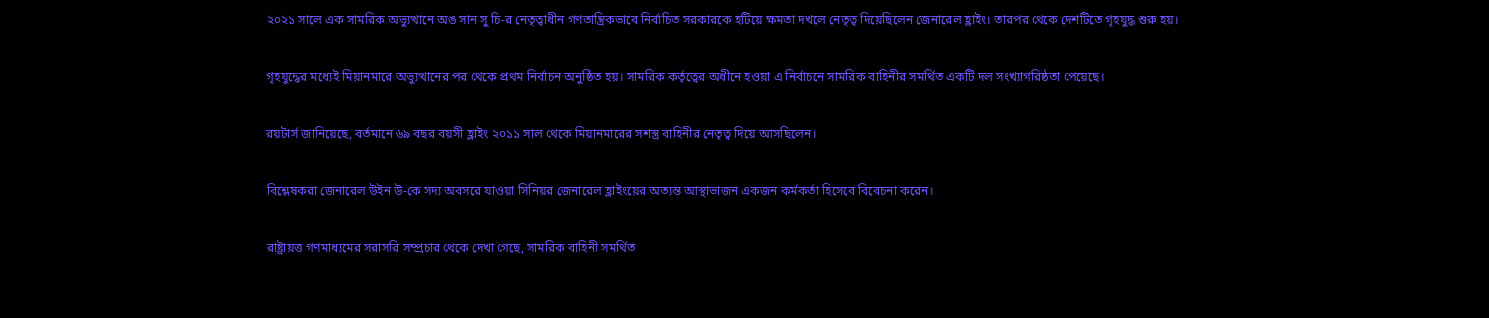২০২১ সালে এক সামরিক অভ্যুত্থানে অঙ সান সু চি-র নেতৃত্বাধীন গণতান্ত্রিকভাবে নির্বাচিত সরকারকে হটিয়ে ক্ষমতা দখলে নেতৃত্ব দিয়েছিলেন জেনারেল হ্লাইং। তারপর থেকে দেশটিতে গৃহযুদ্ধ শুরু হয়।

গৃহযুদ্ধের মধ্যেই মিয়ানমারে অভ্যুত্থানের পর থেকে প্রথম নির্বাচন অনুষ্ঠিত হয়। সামরিক কর্তৃত্বের অধীনে হওয়া এ নির্বাচনে সামরিক বাহিনীর সমর্থিত একটি দল সংখ্যাগরিষ্ঠতা পেয়েছে।

রয়টার্স জানিয়েছে, বর্তমানে ৬৯ বছর বয়সী হ্লাইং ২০১১ সাল থেকে মিয়ানমারের সশস্ত্র বাহিনীর নেতৃত্ব দিয়ে আসছিলেন।

বিশ্লেষকরা জেনারেল উইন উ-কে সদ্য অবসরে যাওয়া সিনিয়র জেনারেল হ্লাইংয়ের অত্যন্ত আস্থাভাজন একজন কর্মকর্তা হিসেবে বিবেচনা করেন।

রাষ্ট্রায়ত্ত গণমাধ্যমের সরাসরি সম্প্রচার থেকে দেখা গেছে, সামরিক বাহিনী সমর্থিত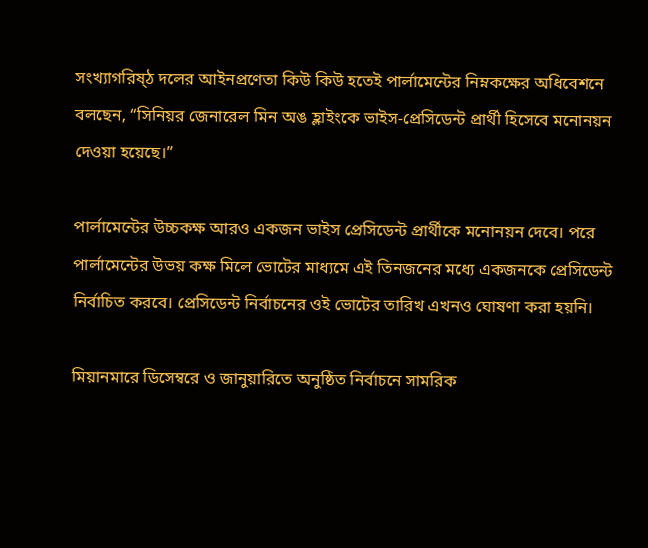সংখ্যাগরিষ্‌ঠ দলের আইনপ্রণেতা কিউ কিউ হতেই পার্লামেন্টের নিম্নকক্ষের অধিবেশনে বলছেন, “সিনিয়র জেনারেল মিন অঙ হ্লাইংকে ভাইস-প্রেসিডেন্ট প্রার্থী হিসেবে মনোনয়ন দেওয়া হয়েছে।”

পার্লামেন্টের উচ্চকক্ষ আরও একজন ভাইস প্রেসিডেন্ট প্রার্থীকে মনোনয়ন দেবে। পরে পার্লামেন্টের উভয় কক্ষ মিলে ভোটের মাধ্যমে এই তিনজনের মধ্যে একজনকে প্রেসিডেন্ট নির্বাচিত করবে। প্রেসিডেন্ট নির্বাচনের ওই ভোটের তারিখ এখনও ঘোষণা করা হয়নি।

মিয়ানমারে ডিসেম্বরে ও জানুয়ারিতে অনুষ্ঠিত নির্বাচনে সামরিক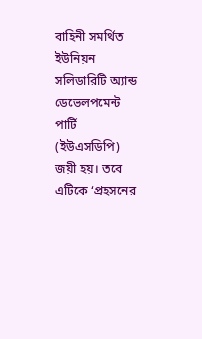বাহিনী সমর্থিত ইউনিয়ন সলিডারিটি অ্যান্ড ডেভেলপমেন্ট পার্টি (ইউএসডিপি) জয়ী হয়। তবে এটিকে ‘প্রহসনের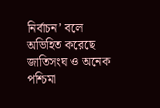নির্বাচন’ বলে অভিহিত করেছে জাতিসংঘ ও অনেক পশ্চিমা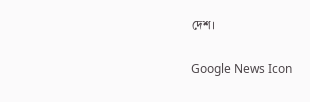দেশ।

Google News Icon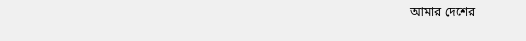আমার দেশের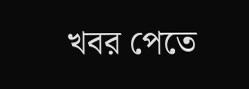খবর পেতে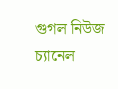গুগল নিউজ চ্যানেল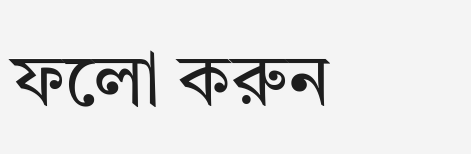ফলো করুন